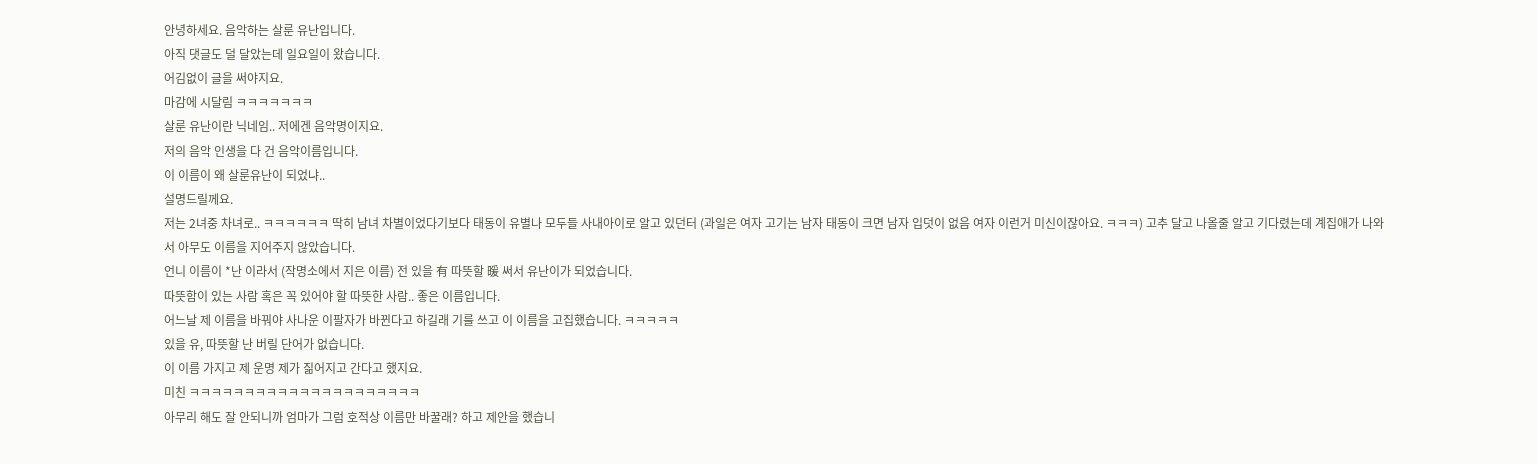안녕하세요. 음악하는 살룬 유난입니다.
아직 댓글도 덜 달았는데 일요일이 왔습니다.
어김없이 글을 써야지요.
마감에 시달림 ㅋㅋㅋㅋㅋㅋㅋ
살룬 유난이란 닉네임.. 저에겐 음악명이지요.
저의 음악 인생을 다 건 음악이름입니다.
이 이름이 왜 살룬유난이 되었냐..
설명드릴께요.
저는 2녀중 차녀로.. ㅋㅋㅋㅋㅋㅋ 딱히 남녀 차별이었다기보다 태동이 유별나 모두들 사내아이로 알고 있던터 (과일은 여자 고기는 남자 태동이 크면 남자 입덧이 없음 여자 이런거 미신이잖아요. ㅋㅋㅋ) 고추 달고 나올줄 알고 기다렸는데 계집애가 나와서 아무도 이름을 지어주지 않았습니다.
언니 이름이 *난 이라서 (작명소에서 지은 이름) 전 있을 有 따뜻할 暖 써서 유난이가 되었습니다.
따뜻함이 있는 사람 혹은 꼭 있어야 할 따뜻한 사람.. 좋은 이름입니다.
어느날 제 이름을 바꿔야 사나운 이팔자가 바뀐다고 하길래 기를 쓰고 이 이름을 고집했습니다. ㅋㅋㅋㅋㅋ
있을 유, 따뜻할 난 버릴 단어가 없습니다.
이 이름 가지고 제 운명 제가 짊어지고 간다고 했지요.
미친 ㅋㅋㅋㅋㅋㅋㅋㅋㅋㅋㅋㅋㅋㅋㅋㅋㅋㅋㅋㅋㅋ
아무리 해도 잘 안되니까 엄마가 그럼 호적상 이름만 바꿀래? 하고 제안을 했습니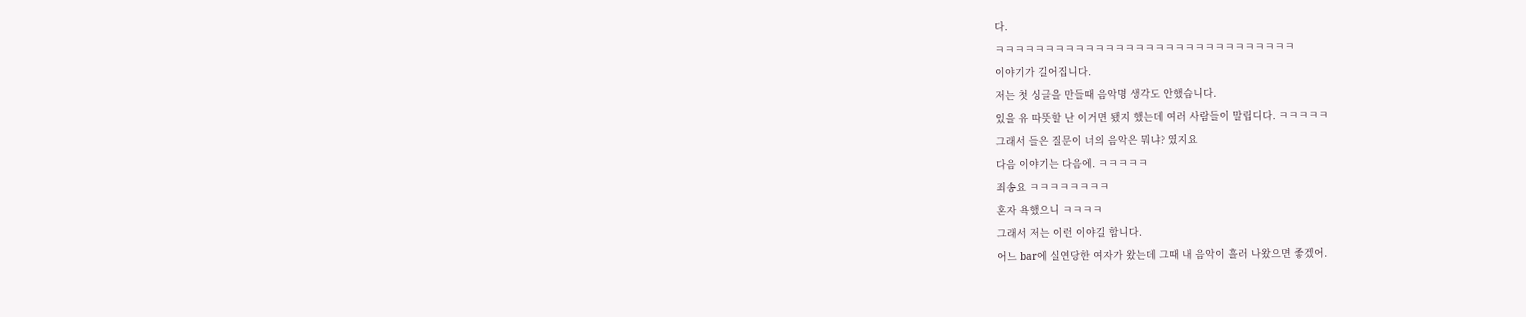다.
ㅋㅋㅋㅋㅋㅋㅋㅋㅋㅋㅋㅋㅋㅋㅋㅋㅋㅋㅋㅋㅋㅋㅋㅋㅋㅋㅋㅋㅋㅋ
이야기가 길어집니다.
저는 첫 싱글을 만들때 음악명 생각도 안했습니다.
있을 유 따뜻할 난 이거면 됐지 했는데 여러 사람들이 말립디다. ㅋㅋㅋㅋㅋ
그래서 들은 질문이 너의 음악은 뭐냐? 였지요
다음 이야기는 다음에. ㅋㅋㅋㅋㅋ
죄송요 ㅋㅋㅋㅋㅋㅋㅋㅋ
혼자 욕했으니 ㅋㅋㅋㅋ
그래서 저는 이런 이야길 합니다.
어느 bar에 실연당한 여자가 왔는데 그때 내 음악이 흘러 나왔으면 좋겠어.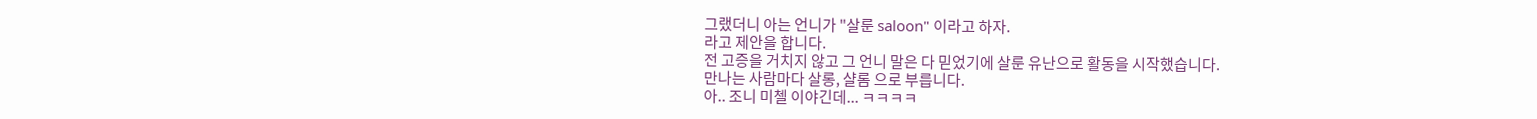그랬더니 아는 언니가 "살룬 saloon" 이라고 하자.
라고 제안을 합니다.
전 고증을 거치지 않고 그 언니 말은 다 믿었기에 살룬 유난으로 활동을 시작했습니다.
만나는 사람마다 살롱, 샬롬 으로 부릅니다.
아.. 조니 미첼 이야긴데... ㅋㅋㅋㅋ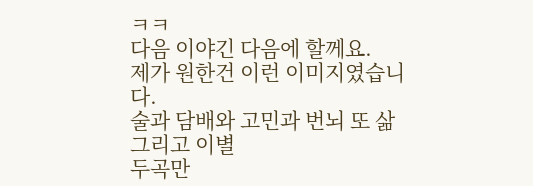ㅋㅋ
다음 이야긴 다음에 할께요.
제가 원한건 이런 이미지였습니다.
술과 담배와 고민과 번뇌 또 삶
그리고 이별
두곡만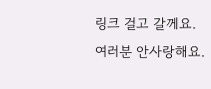링크 걸고 갈께요.
여러분 안사랑해요.